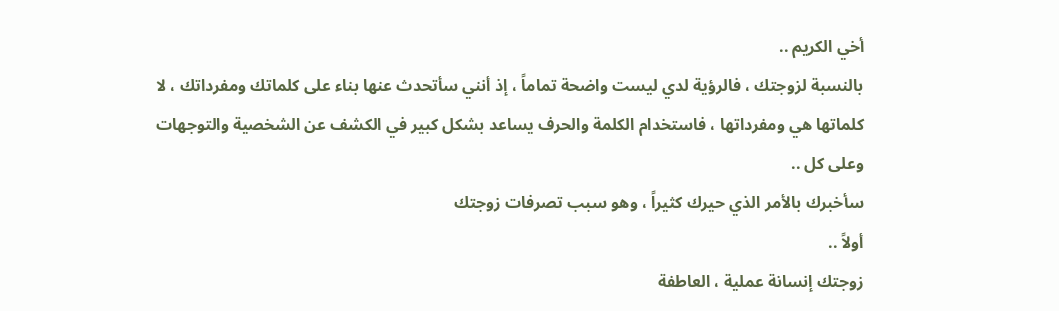أخي الكريم ..
بالنسبة لزوجتك ، فالرؤية لدي ليست واضحة تماماً ، إذ أنني سأتحدث عنها بناء على كلماتك ومفرداتك ، لا كلماتها هي ومفرداتها ، فاستخدام الكلمة والحرف يساعد بشكل كبير في الكشف عن الشخصية والتوجهات
وعلى كل ..
سأخبرك بالأمر الذي حيرك كثيراً ، وهو سبب تصرفات زوجتك
أولاً ..
زوجتك إنسانة عملية ، العاطفة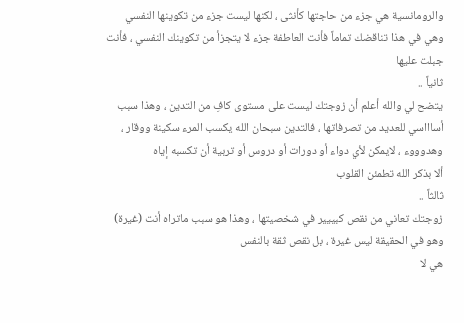والرومانسية هي جزء من حاجتها كأنثى ، لكنها ليست جزء من تكوينها النفسي
وهي في هذا تناقضك تماماً فأنت العاطفة جزء لا يتجزأ من تكوينك النفسي ، فأنت جبلت عليها
ثانياً ..
يتضح لي والله أعلم أن زوجتك ليست على مستوى كافِ من التدين ، وهذا سبب أساااسي للعديد من تصرفاتها ، فالتدين سبحان الله يكسب المرء سكينة ووقار ، وهدوووء ، لايمكن لأي دواء أو دورات أو دروس أو تربية أن تكسبه إياه
ألا بذكر الله تطمئن القلوب
ثالثاً ..
زوجتك تعاني من نقص كبييير في شخصيتها ، وهذا هو سبب ماتراه أنت (غيرة) وهو في الحقيقة ليس غيرة ، بل نقص ثقة بالنفس
هي لا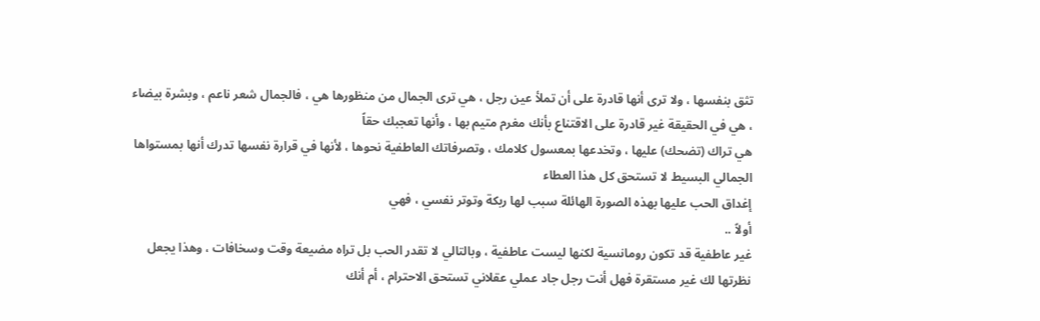تثق بنفسها ، ولا ترى أنها قادرة على أن تملأ عين رجل ، هي ترى الجمال من منظورها هي ، فالجمال شعر ناعم ، وبشرة بيضاء ، هي في الحقيقة غير قادرة على الاقتناع بأنك مغرم متيم بها ، وأنها تعجبك حقاً
هي تراك (تضحك) عليها ، وتخدعها بمعسول كلامك ، وتصرفاتك العاطفية نحوها ، لأنها في قرارة نفسها تدرك أنها بمستواها الجمالي البسيط لا تستحق كل هذا العطاء
إغداق الحب عليها بهذه الصورة الهائلة سبب لها ربكة وتوتر نفسي ، فهي
أولاً ..
غير عاطفية قد تكون رومانسية لكنها ليست عاطفية ، وبالتالي لا تقدر الحب بل تراه مضيعة وقت وسخافات ، وهذا يجعل نظرتها لك غير مستقرة فهل أنت رجل جاد عملي عقلاني تستحق الاحترام ، أم أنك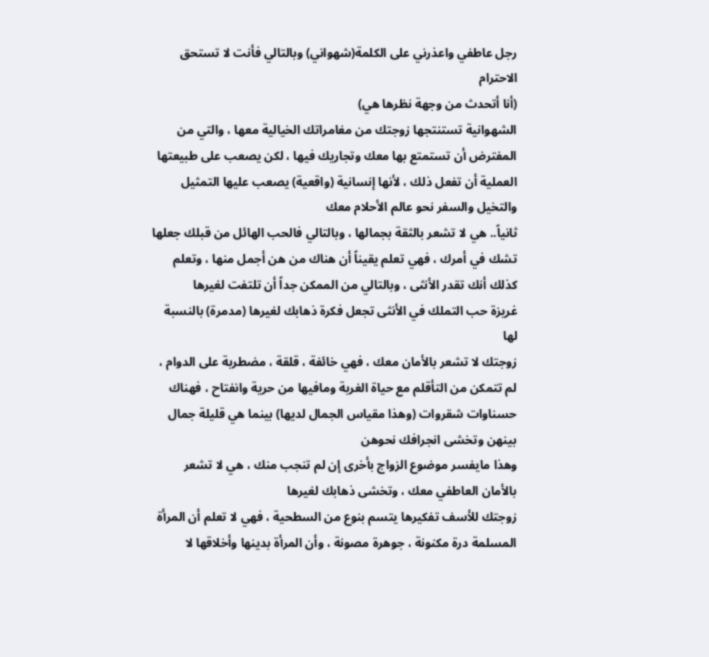رجل عاطفي واعذرني على الكلمة(شهواني) وبالتالي فأنت لا تستحق الاحترام
(أنا أتحدث من وجهة نظرها هي)
الشهوانية تستنتجها زوجتك من مغامراتك الخيالية معها ، والتي من المفترض أن تستمتع بها معك وتجاريك فيها ، لكن يصعب على طبيعتها العملية أن تفعل ذلك ، لأنها إنسانية (واقعية) يصعب عليها التمثيل والتخيل والسفر نحو عالم الأحلام معك
ثانياً.. هي لا تشعر بالثقة بجمالها ، وبالتالي فالحب الهائل من قبلك جعلها تشك في أمرك ، فهي تعلم يقيناً أن هناك من هن أجمل منها ، وتعلم كذلك أنك تقدر الأنثى ، وبالتالي من الممكن جداً أن تلتفت لغيرها
غريزة حب التملك في الأنثى تجعل فكرة ذهابك لغيرها (مدمرة) بالنسبة لها
زوجتك لا تشعر بالأمان معك ، فهي خائفة ، قلقة ، مضطربة على الدوام ، لم تتمكن من التأقلم مع حياة الغربة ومافيها من حرية وانفتاح ، فهناك حسناوات شقروات (وهذا مقياس الجمال لديها) بينما هي قليلة جمال بينهن وتخشى انجرافك نحوهن
وهذا مايفسر موضوع الزواج بأخرى إن لم تنجب منك ، هي لا تشعر بالأمان العاطفي معك ، وتخشى ذهابك لغيرها
زوجتك للأسف تفكيرها يتسم بنوع من السطحية ، فهي لا تعلم أن المرأة المسلمة درة مكنونة ، جوهرة مصونة ، وأن المرأة بدينها وأخلاقها لا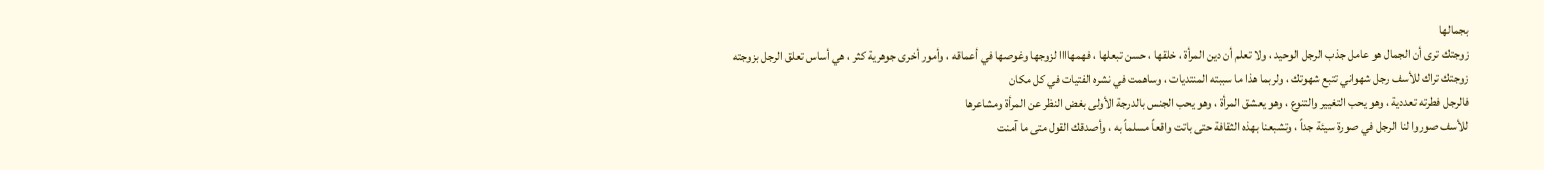بجمالها
زوجتك ترى أن الجمال هو عامل جذب الرجل الوحيد ، ولا تعلم أن دين المرأة ، خلقها ، حسن تبعلها ، فهمهاااا لزوجها وغوصها في أعماقه ، وأمور أخرى جوهرية كثر ، هي أساس تعلق الرجل بزوجته
زوجتك تراك للأسف رجل شهواني تتبع شهوتك ، ولربما هذا ما سببته المنتديات ، وساهمت في نشره الفتيات في كل مكان
فالرجل فطرته تعددية ، وهو يحب التغيير والتنوع ، وهو يعشق المرأة ، وهو يحب الجنس بالدرجة الأولى بغض النظر عن المرأة ومشاعرها
للأسف صوروا لنا الرجل في صورة سيئة جداً ، وتشبعنا بهذه الثقافة حتى باتت واقعاً مسلماً به ، وأصدقك القول متى ما آمنت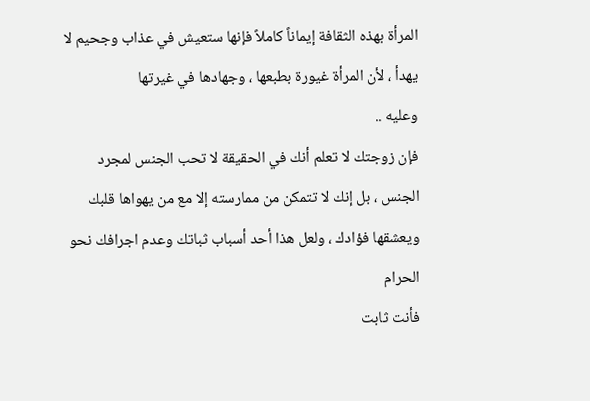المرأة بهذه الثقافة إيماناً كاملاً فإنها ستعيش في عذاب وجحيم لا يهدأ ، لأن المرأة غيورة بطبعها ، وجهادها في غيرتها
وعليه ..
فإن زوجتك لا تعلم أنك في الحقيقة لا تحب الجنس لمجرد الجنس ، بل إنك لا تتمكن من ممارسته إلا مع من يهواها قلبك ويعشقها فؤادك ، ولعل هذا أحد أسباب ثباتك وعدم اجرافك نحو الحرام
فأنت ثابت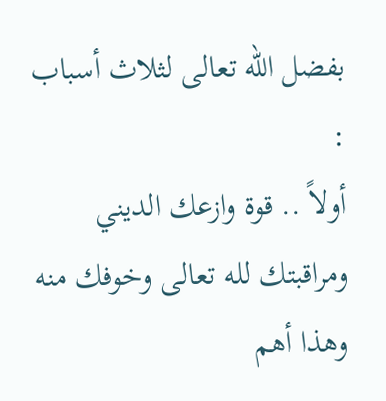بفضل الله تعالى لثلاث أسباب :
أولاً .. قوة وازعك الديني ومراقبتك لله تعالى وخوفك منه وهذا أهم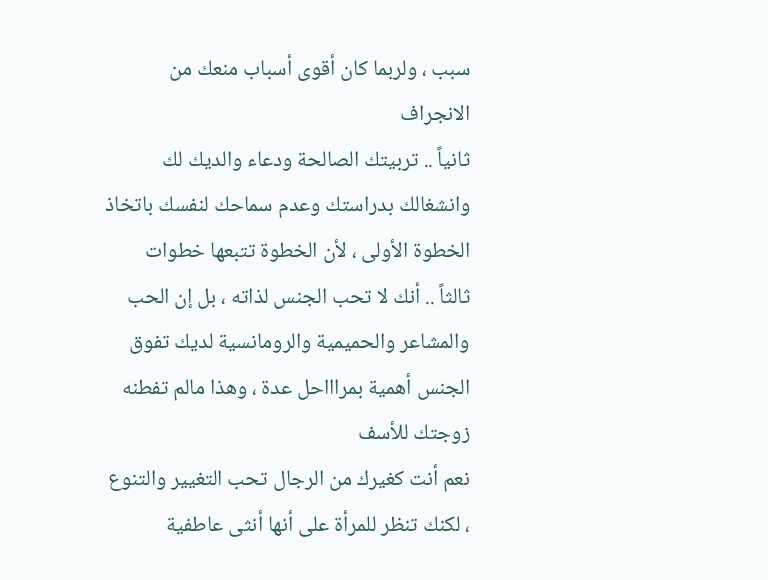سبب ، ولربما كان أقوى أسباب منعك من الانجراف
ثانياً .. تربيتك الصالحة ودعاء والديك لك وانشغالك بدراستك وعدم سماحك لنفسك باتخاذ الخطوة الأولى ، لأن الخطوة تتبعها خطوات
ثالثاً .. أنك لا تحب الجنس لذاته ، بل إن الحب والمشاعر والحميمية والرومانسية لديك تفوق الجنس أهمية بمراااحل عدة ، وهذا مالم تفطنه زوجتك للأسف
نعم أنت كغيرك من الرجال تحب التغيير والتنوع ، لكنك تنظر للمرأة على أنها أنثى عاطفية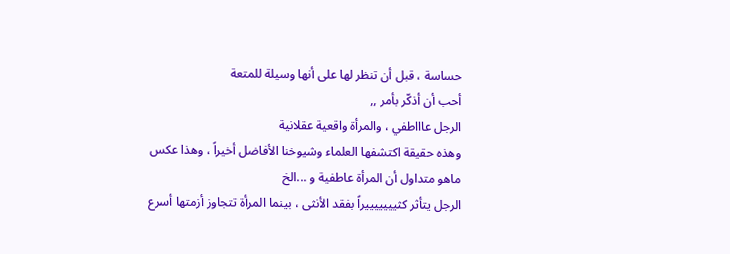حساسة ، قبل أن تنظر لها على أنها وسيلة للمتعة
أحب أن أذكّر بأمر ,,
الرجل عاااطفي ، والمرأة واقعية عقلانية
وهذه حقيقة اكتشفها العلماء وشيوخنا الأفاضل أخيراً ، وهذا عكس ماهو متداول أن المرأة عاطفية و ...الخ
الرجل يتأثر كثيييييييراً بفقد الأنثى ، بينما المرأة تتجاوز أزمتها أسرع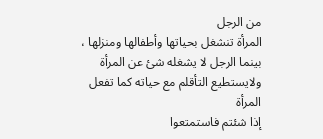من الرجل
المرأة تنشغل بحياتها وأطفالها ومنزلها ، بينما الرجل لا يشغله شئ عن المرأة ولايستطيع التأقلم مع حياته كما تفعل المرأة
إذا شئتم فاستمتعوا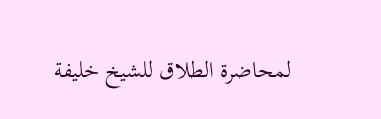لمحاضرة الطلاق للشيخ خليفة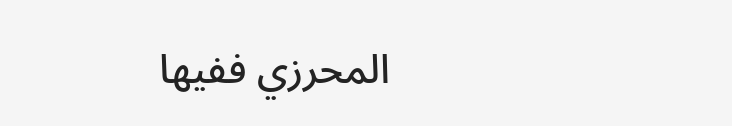المحرزي ففيها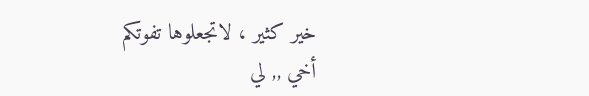خير كثير ، لاتجعلوها تفوتكم
أخي ,, لي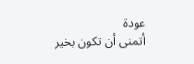عودة
أتمنى أن تكون بخير